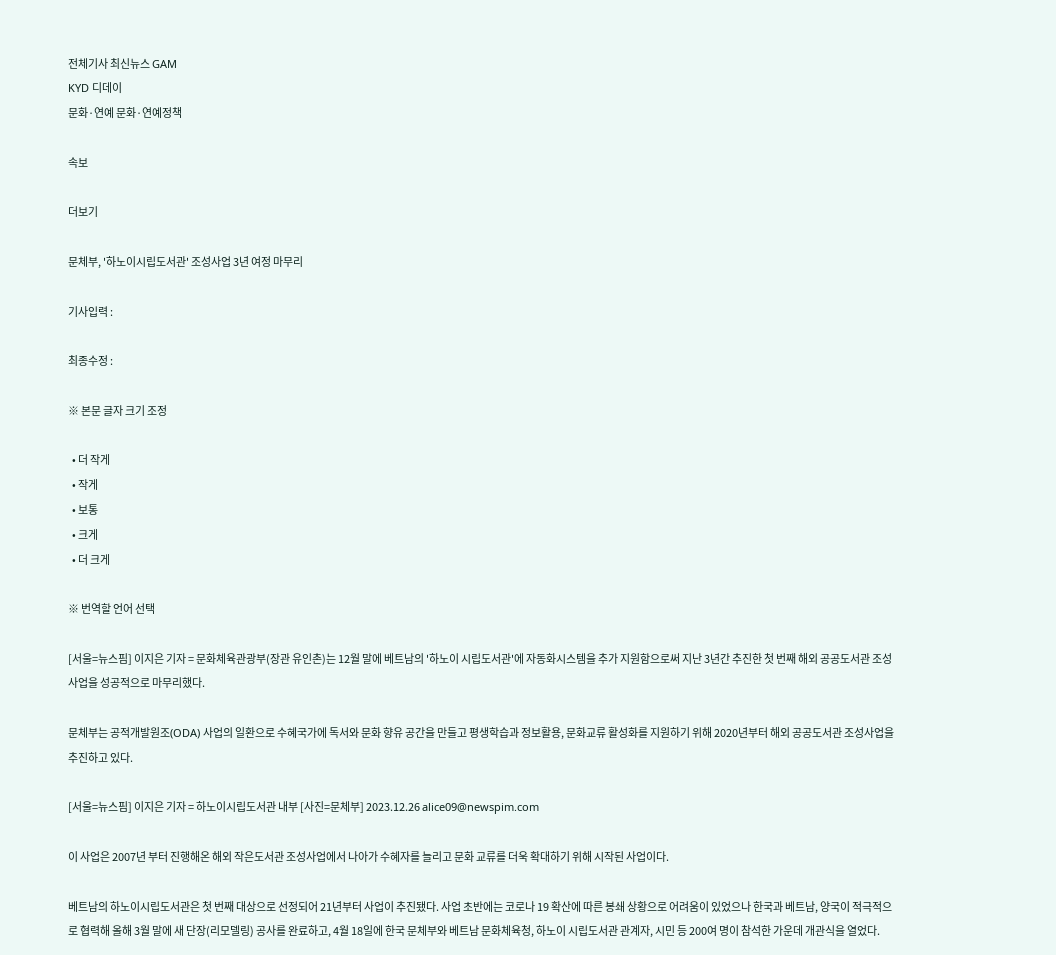전체기사 최신뉴스 GAM
KYD 디데이
문화·연예 문화·연예정책

속보

더보기

문체부, '하노이시립도서관' 조성사업 3년 여정 마무리

기사입력 :

최종수정 :

※ 본문 글자 크기 조정

  • 더 작게
  • 작게
  • 보통
  • 크게
  • 더 크게

※ 번역할 언어 선택

[서울=뉴스핌] 이지은 기자 = 문화체육관광부(장관 유인촌)는 12월 말에 베트남의 '하노이 시립도서관'에 자동화시스템을 추가 지원함으로써 지난 3년간 추진한 첫 번째 해외 공공도서관 조성사업을 성공적으로 마무리했다.

문체부는 공적개발원조(ODA) 사업의 일환으로 수혜국가에 독서와 문화 향유 공간을 만들고 평생학습과 정보활용, 문화교류 활성화를 지원하기 위해 2020년부터 해외 공공도서관 조성사업을 추진하고 있다.

[서울=뉴스핌] 이지은 기자 = 하노이시립도서관 내부 [사진=문체부] 2023.12.26 alice09@newspim.com

이 사업은 2007년 부터 진행해온 해외 작은도서관 조성사업에서 나아가 수혜자를 늘리고 문화 교류를 더욱 확대하기 위해 시작된 사업이다.

베트남의 하노이시립도서관은 첫 번째 대상으로 선정되어 21년부터 사업이 추진됐다. 사업 초반에는 코로나 19 확산에 따른 봉쇄 상황으로 어려움이 있었으나 한국과 베트남, 양국이 적극적으로 협력해 올해 3월 말에 새 단장(리모델링) 공사를 완료하고, 4월 18일에 한국 문체부와 베트남 문화체육청, 하노이 시립도서관 관계자, 시민 등 200여 명이 참석한 가운데 개관식을 열었다.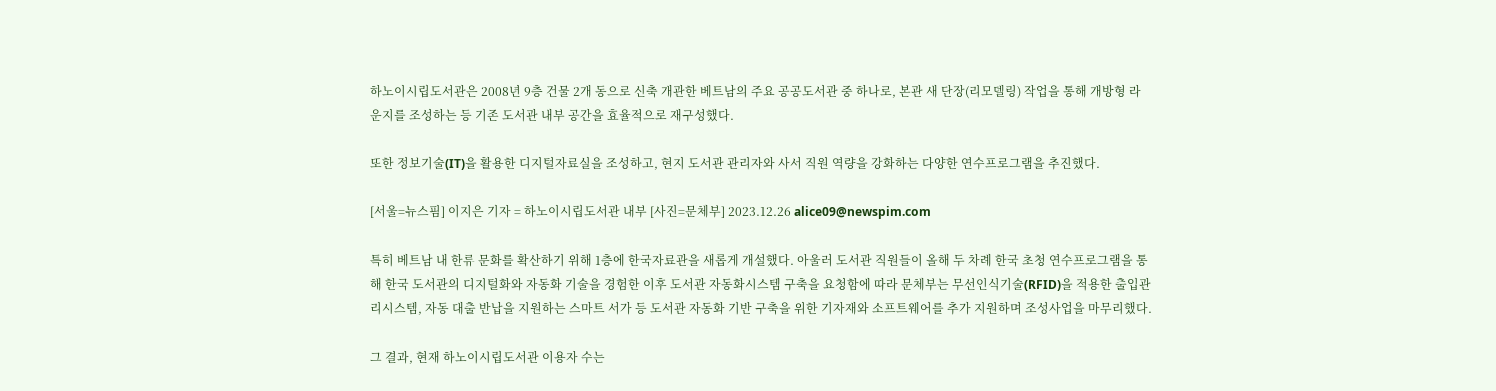하노이시립도서관은 2008년 9층 건물 2개 동으로 신축 개관한 베트남의 주요 공공도서관 중 하나로, 본관 새 단장(리모델링) 작업을 통해 개방형 라운지를 조성하는 등 기존 도서관 내부 공간을 효율적으로 재구성했다.

또한 정보기술(IT)을 활용한 디지털자료실을 조성하고, 현지 도서관 관리자와 사서 직원 역량을 강화하는 다양한 연수프로그램을 추진했다.

[서울=뉴스핌] 이지은 기자 = 하노이시립도서관 내부 [사진=문체부] 2023.12.26 alice09@newspim.com

특히 베트남 내 한류 문화를 확산하기 위해 1층에 한국자료관을 새롭게 개설했다. 아울러 도서관 직원들이 올해 두 차례 한국 초청 연수프로그램을 통해 한국 도서관의 디지털화와 자동화 기술을 경험한 이후 도서관 자동화시스템 구축을 요청함에 따라 문체부는 무선인식기술(RFID)을 적용한 출입관리시스템, 자동 대출 반납을 지원하는 스마트 서가 등 도서관 자동화 기반 구축을 위한 기자재와 소프트웨어를 추가 지원하며 조성사업을 마무리했다.

그 결과, 현재 하노이시립도서관 이용자 수는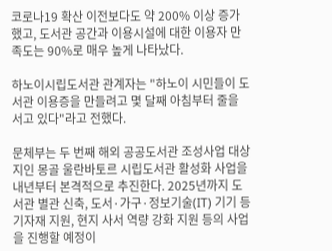코로나19 확산 이전보다도 약 200% 이상 증가했고, 도서관 공간과 이용시설에 대한 이용자 만족도는 90%로 매우 높게 나타났다.

하노이시립도서관 관계자는 "하노이 시민들이 도서관 이용증을 만들려고 몇 달째 아침부터 줄을 서고 있다"라고 전했다.

문체부는 두 번째 해외 공공도서관 조성사업 대상지인 몽골 울란바토르 시립도서관 활성화 사업을 내년부터 본격적으로 추진한다. 2025년까지 도서관 별관 신축, 도서·가구·정보기술(IT) 기기 등 기자재 지원, 현지 사서 역량 강화 지원 등의 사업을 진행할 예정이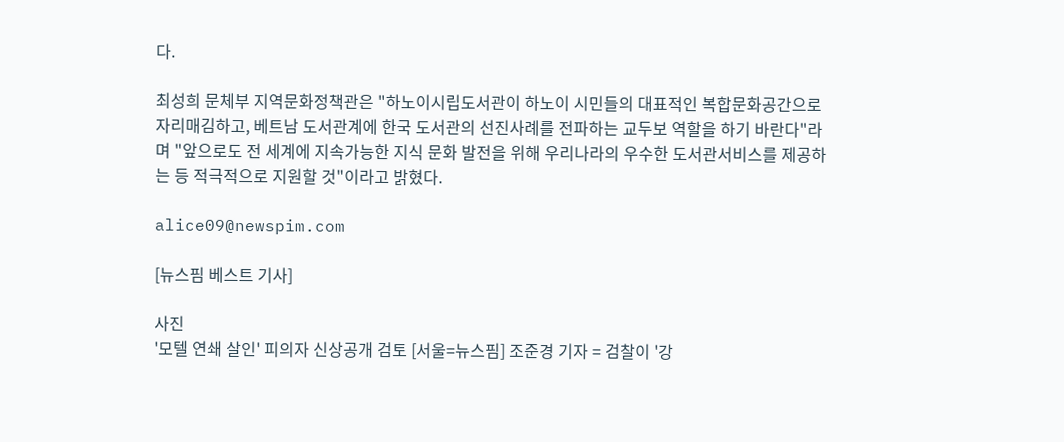다.

최성희 문체부 지역문화정책관은 "하노이시립도서관이 하노이 시민들의 대표적인 복합문화공간으로 자리매김하고, 베트남 도서관계에 한국 도서관의 선진사례를 전파하는 교두보 역할을 하기 바란다"라며 "앞으로도 전 세계에 지속가능한 지식 문화 발전을 위해 우리나라의 우수한 도서관서비스를 제공하는 등 적극적으로 지원할 것"이라고 밝혔다.

alice09@newspim.com

[뉴스핌 베스트 기사]

사진
'모텔 연쇄 살인' 피의자 신상공개 검토 [서울=뉴스핌] 조준경 기자 = 검찰이 '강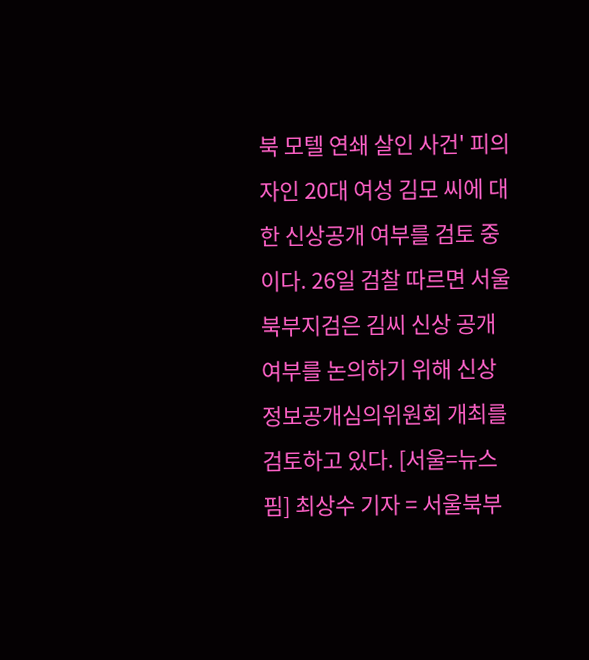북 모텔 연쇄 살인 사건' 피의자인 20대 여성 김모 씨에 대한 신상공개 여부를 검토 중이다. 26일 검찰 따르면 서울북부지검은 김씨 신상 공개 여부를 논의하기 위해 신상정보공개심의위원회 개최를 검토하고 있다. [서울=뉴스핌] 최상수 기자 = 서울북부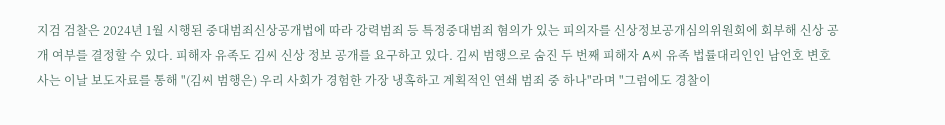지검 검찰은 2024년 1월 시행된 중대범죄신상공개법에 따라 강력범죄 등 특정중대범죄 혐의가 있는 피의자를 신상정보공개심의위원회에 회부해 신상 공개 여부를 결정할 수 있다. 피해자 유족도 김씨 신상 정보 공개를 요구하고 있다. 김씨 범행으로 숨진 두 번째 피해자 A씨 유족 법률대리인인 남언호 변호사는 이날 보도자료를 통해 "(김씨 범행은) 우리 사회가 경험한 가장 냉혹하고 계획적인 연쇄 범죄 중 하나"라며 "그럼에도 경찰이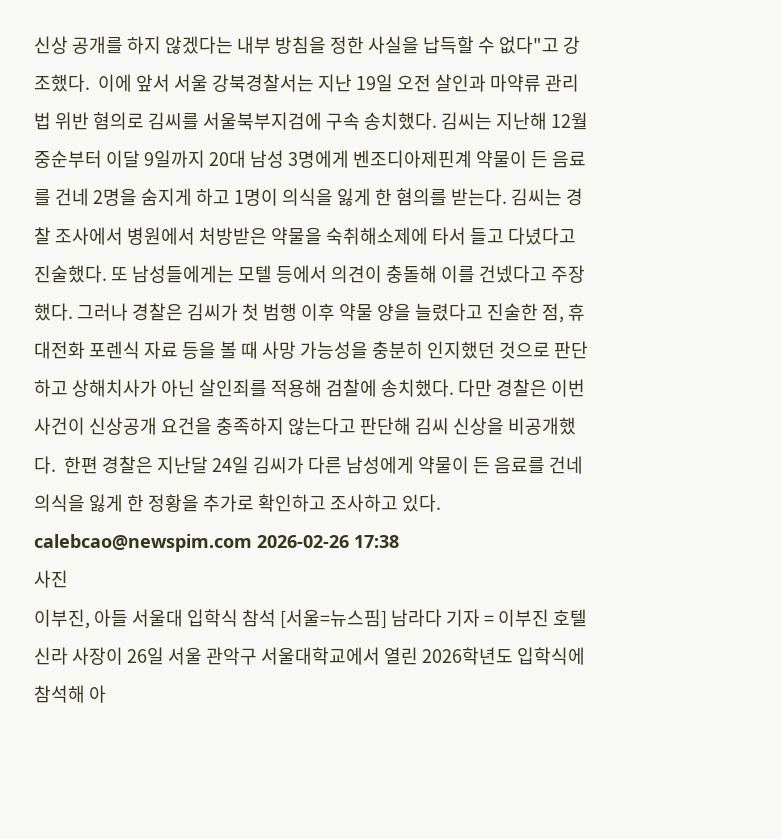신상 공개를 하지 않겠다는 내부 방침을 정한 사실을 납득할 수 없다"고 강조했다.  이에 앞서 서울 강북경찰서는 지난 19일 오전 살인과 마약류 관리법 위반 혐의로 김씨를 서울북부지검에 구속 송치했다. 김씨는 지난해 12월 중순부터 이달 9일까지 20대 남성 3명에게 벤조디아제핀계 약물이 든 음료를 건네 2명을 숨지게 하고 1명이 의식을 잃게 한 혐의를 받는다. 김씨는 경찰 조사에서 병원에서 처방받은 약물을 숙취해소제에 타서 들고 다녔다고 진술했다. 또 남성들에게는 모텔 등에서 의견이 충돌해 이를 건넸다고 주장했다. 그러나 경찰은 김씨가 첫 범행 이후 약물 양을 늘렸다고 진술한 점, 휴대전화 포렌식 자료 등을 볼 때 사망 가능성을 충분히 인지했던 것으로 판단하고 상해치사가 아닌 살인죄를 적용해 검찰에 송치했다. 다만 경찰은 이번 사건이 신상공개 요건을 충족하지 않는다고 판단해 김씨 신상을 비공개했다.  한편 경찰은 지난달 24일 김씨가 다른 남성에게 약물이 든 음료를 건네 의식을 잃게 한 정황을 추가로 확인하고 조사하고 있다. calebcao@newspim.com 2026-02-26 17:38
사진
이부진, 아들 서울대 입학식 참석 [서울=뉴스핌] 남라다 기자 = 이부진 호텔신라 사장이 26일 서울 관악구 서울대학교에서 열린 2026학년도 입학식에 참석해 아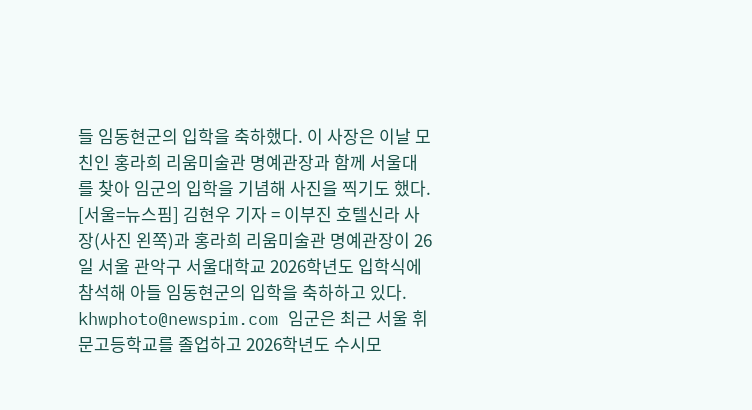들 임동현군의 입학을 축하했다. 이 사장은 이날 모친인 홍라희 리움미술관 명예관장과 함께 서울대를 찾아 임군의 입학을 기념해 사진을 찍기도 했다.  [서울=뉴스핌] 김현우 기자 = 이부진 호텔신라 사장(사진 왼쪽)과 홍라희 리움미술관 명예관장이 26일 서울 관악구 서울대학교 2026학년도 입학식에 참석해 아들 임동현군의 입학을 축하하고 있다.  khwphoto@newspim.com 임군은 최근 서울 휘문고등학교를 졸업하고 2026학년도 수시모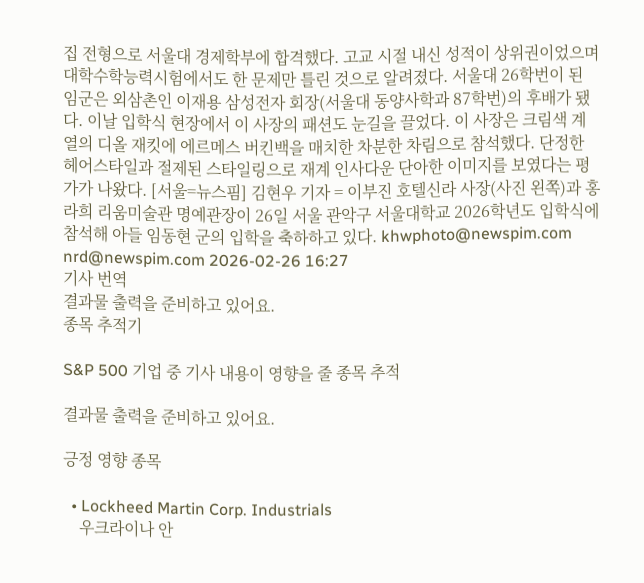집 전형으로 서울대 경제학부에 합격했다. 고교 시절 내신 성적이 상위권이었으며 대학수학능력시험에서도 한 문제만 틀린 것으로 알려졌다. 서울대 26학번이 된 임군은 외삼촌인 이재용 삼성전자 회장(서울대 동양사학과 87학번)의 후배가 됐다. 이날 입학식 현장에서 이 사장의 패션도 눈길을 끌었다. 이 사장은 크림색 계열의 디올 재킷에 에르메스 버킨백을 매치한 차분한 차림으로 참석했다. 단정한 헤어스타일과 절제된 스타일링으로 재계 인사다운 단아한 이미지를 보였다는 평가가 나왔다. [서울=뉴스핌] 김현우 기자 = 이부진 호텔신라 사장(사진 왼쪽)과 홍라희 리움미술관 명예관장이 26일 서울 관악구 서울대학교 2026학년도 입학식에 참석해 아들 임동현 군의 입학을 축하하고 있다. khwphoto@newspim.com nrd@newspim.com 2026-02-26 16:27
기사 번역
결과물 출력을 준비하고 있어요.
종목 추적기

S&P 500 기업 중 기사 내용이 영향을 줄 종목 추적

결과물 출력을 준비하고 있어요.

긍정 영향 종목

  • Lockheed Martin Corp. Industrials
    우크라이나 안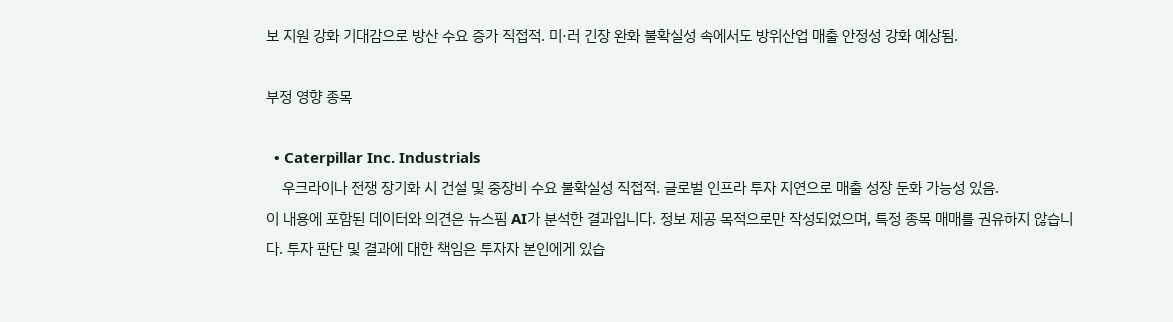보 지원 강화 기대감으로 방산 수요 증가 직접적. 미·러 긴장 완화 불확실성 속에서도 방위산업 매출 안정성 강화 예상됨.

부정 영향 종목

  • Caterpillar Inc. Industrials
    우크라이나 전쟁 장기화 시 건설 및 중장비 수요 불확실성 직접적. 글로벌 인프라 투자 지연으로 매출 성장 둔화 가능성 있음.
이 내용에 포함된 데이터와 의견은 뉴스핌 AI가 분석한 결과입니다. 정보 제공 목적으로만 작성되었으며, 특정 종목 매매를 권유하지 않습니다. 투자 판단 및 결과에 대한 책임은 투자자 본인에게 있습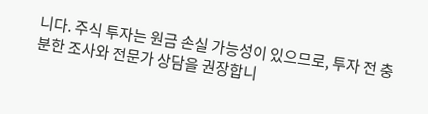니다. 주식 투자는 원금 손실 가능성이 있으므로, 투자 전 충분한 조사와 전문가 상담을 권장합니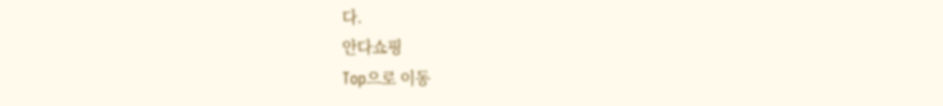다.
안다쇼핑
Top으로 이동